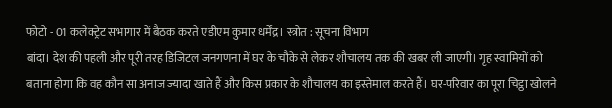फोटो - 01 कलेक्ट्रेट सभागार में बैठक करते एडीएम कुमार धर्मेंद्र। स्त्रोत : सूचना विभाग
बांदा। देश की पहली और पूरी तरह डिजिटल जनगणना में घर के चौके से लेकर शौचालय तक की खबर ली जाएगी। गृह स्वामियों को बताना होगा कि वह कौन सा अनाज ज्यादा खाते हैं और किस प्रकार के शौचालय का इस्तेमाल करते हैं। घर-परिवार का पूरा चिट्ठा खोलने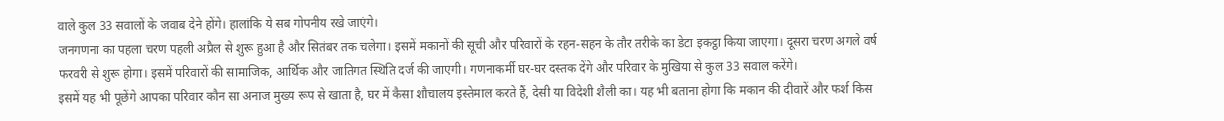वाले कुल 33 सवालों के जवाब देने होंगे। हालांकि ये सब गोपनीय रखे जाएंगे।
जनगणना का पहला चरण पहली अप्रैल से शुरू हुआ है और सितंबर तक चलेगा। इसमें मकानों की सूची और परिवारों के रहन-सहन के तौर तरीके का डेटा इकट्ठा किया जाएगा। दूसरा चरण अगले वर्ष फरवरी से शुरू होगा। इसमें परिवारों की सामाजिक, आर्थिक और जातिगत स्थिति दर्ज की जाएगी। गणनाकर्मी घर-घर दस्तक देंगे और परिवार के मुखिया से कुल 33 सवाल करेंगे।
इसमें यह भी पूछेंगे आपका परिवार कौन सा अनाज मुख्य रूप से खाता है, घर में कैसा शौचालय इस्तेमाल करते हैं, देसी या विदेशी शैली का। यह भी बताना होगा कि मकान की दीवारें और फर्श किस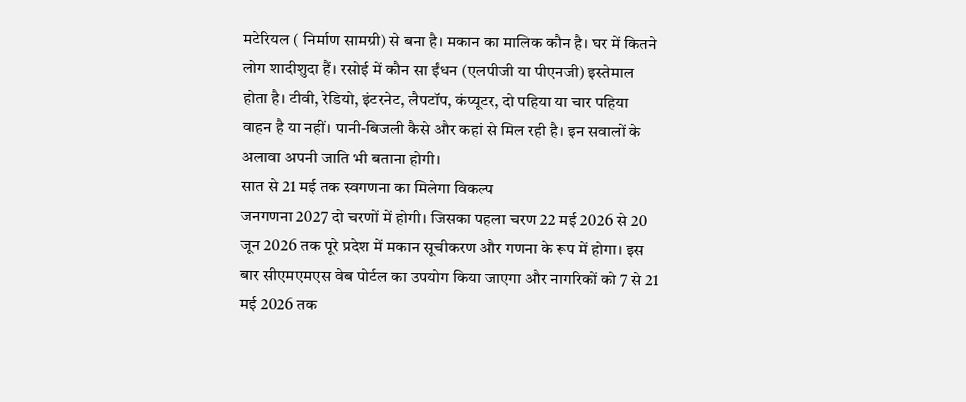मटेरियल ( निर्माण सामग्री) से बना है। मकान का मालिक कौन है। घर में कितने लोग शादीशुदा हैं। रसोई में कौन सा ईंधन (एलपीजी या पीएनजी) इस्तेमाल होता है। टीवी, रेडियो, इंटरनेट, लैपटॉप, कंप्यूटर, दो पहिया या चार पहिया वाहन है या नहीं। पानी-बिजली कैसे और कहां से मिल रही है। इन सवालों के अलावा अपनी जाति भी बताना होगी।
सात से 21 मई तक स्वगणना का मिलेगा विकल्प
जनगणना 2027 दो चरणों में होगी। जिसका पहला चरण 22 मई 2026 से 20 जून 2026 तक पूरे प्रदेश में मकान सूचीकरण और गणना के रूप में होगा। इस बार सीएमएमएस वेब पोर्टल का उपयोग किया जाएगा और नागरिकों को 7 से 21 मई 2026 तक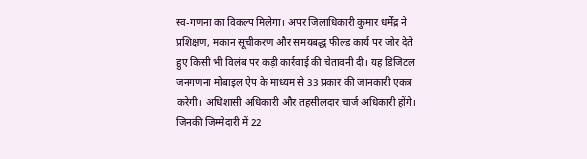स्व-गणना का विकल्प मिलेगा। अपर जिलाधिकारी कुमार धर्मेंद्र ने प्रशिक्षण, मकान सूचीकरण और समयबद्ध फील्ड कार्य पर जोर देते हुए किसी भी विलंब पर कड़ी कार्रवाई की चेतावनी दी। यह डिजिटल जनगणना मोबाइल ऐप के माध्यम से 33 प्रकार की जानकारी एकत्र करेगी। अधिशासी अधिकारी और तहसीलदार चार्ज अधिकारी होंगे। जिनकी जिम्मेदारी में 22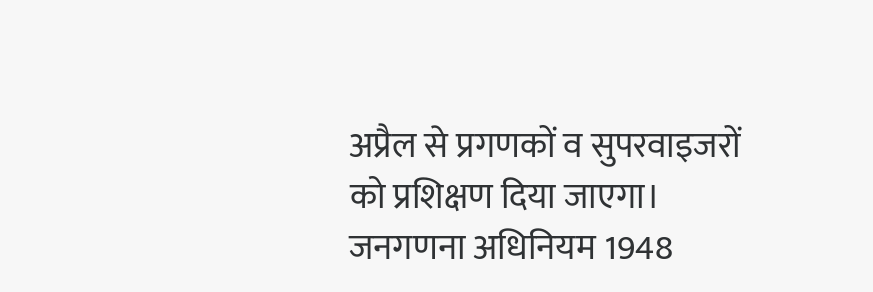अप्रैल से प्रगणकों व सुपरवाइजरों को प्रशिक्षण दिया जाएगा। जनगणना अधिनियम 1948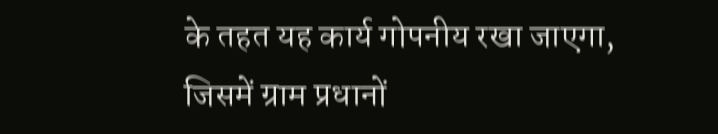के तहत यह कार्य गोपनीय रखा जाएगा, जिसमें ग्राम प्रधानों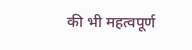की भी महत्वपूर्ण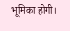भूमिका होगी।